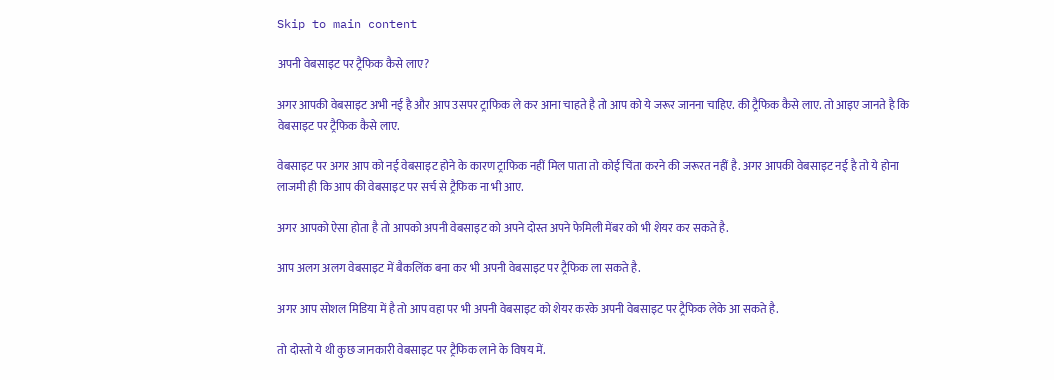Skip to main content

अपनी वेबसाइट पर ट्रैफिक कैसे लाए?

अगर आपकी वेबसाइट अभी नई है और आप उसपर ट्राफिक ले कर आना चाहते है तो आप को ये जरूर जानना चाहिए. की ट्रैफिक कैसे लाए. तो आइए जानते है कि वेबसाइट पर ट्रैफिक कैसे लाए.

वेबसाइट पर अगर आप को नई वेबसाइट होने के कारण ट्राफिक नहीं मिल पाता तो कोई चिंता करने की जरूरत नहीं है. अगर आपकी वेबसाइट नई है तो ये होना लाजमी ही कि आप की वेबसाइट पर सर्च से ट्रैफिक ना भी आए.

अगर आपको ऐसा होता है तो आपको अपनी वेबसाइट को अपने दोस्त अपने फेमिली मेंबर को भी शेयर कर सकते है.

आप अलग अलग वेबसाइट में बैकलिंक बना कर भी अपनी वेबसाइट पर ट्रैफिक ला सकते है.

अगर आप सोशल मिडिया में है तो आप वहा पर भी अपनी वेबसाइट को शेयर करके अपनी वेबसाइट पर ट्रैफिक लेके आ सकते है.

तो दोस्तो ये थी कुछ जानकारी वेबसाइट पर ट्रैफिक लाने के विषय में.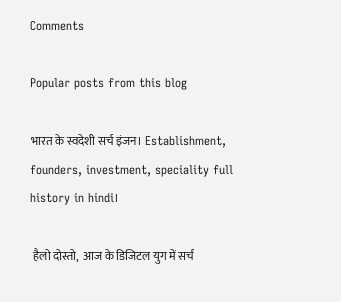Comments

Popular posts from this blog

भारत के स्वदेशी सर्च इंजन। Establishment, founders, investment, speciality full history in hindi।

 हैलो दोस्तो,  आज के डिजिटल युग में सर्च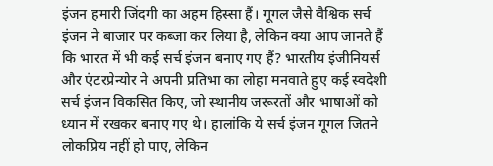इंजन हमारी जिंदगी का अहम हिस्सा हैं। गूगल जैसे वैश्विक सर्च इंजन ने बाजार पर कब्जा कर लिया है, लेकिन क्या आप जानते हैं कि भारत में भी कई सर्च इंजन बनाए गए हैं? भारतीय इंजीनियर्स और एंटरप्रेन्योर ने अपनी प्रतिभा का लोहा मनवाते हुए कई स्वदेशी सर्च इंजन विकसित किए, जो स्थानीय जरूरतों और भाषाओं को ध्यान में रखकर बनाए गए थे। हालांकि ये सर्च इंजन गूगल जितने लोकप्रिय नहीं हो पाए, लेकिन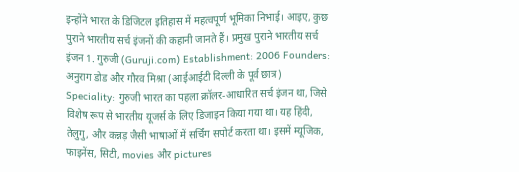इन्होंने भारत के डिजिटल इतिहास में महत्वपूर्ण भूमिका निभाई। आइए, कुछ पुराने भारतीय सर्च इंजनों की कहानी जानते हैं। प्रमुख पुराने भारतीय सर्च इंजन 1. गुरुजी (Guruji.com) Establishment: 2006 Founders: अनुराग डोड और गौरव मिश्रा (आईआईटी दिल्ली के पूर्व छात्र) Speciality: गुरुजी भारत का पहला क्रॉलर-आधारित सर्च इंजन था, जिसे विशेष रूप से भारतीय यूजर्स के लिए डिजाइन किया गया था। यह हिंदी, तेलुगु, और कन्नड़ जैसी भाषाओं में सर्चिंग सपोर्ट करता था। इसमें म्यूजिक, फाइनेंस, सिटी, movies और pictures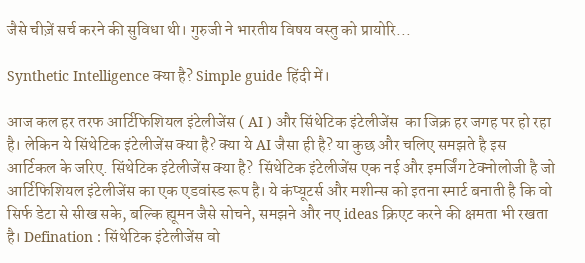जैसे चीज़ें सर्च करने की सुविधा थी। गुरुजी ने भारतीय विषय वस्तु को प्रायोरि...

Synthetic Intelligence क्या है? Simple guide हिंदी में।

आज कल हर तरफ आर्टिफिशियल इंटेलीजेंस ( AI ) और सिंथेटिक इंटेलीजेंस  का जिक्र हर जगह पर हो रहा है। लेकिन ये सिंथेटिक इंटेलीजेंस क्या है? क्या ये AI जैसा ही है? या कुछ और चलिए समझते है इस आर्टिकल के जरिए. सिंथेटिक इंटेलीजेंस क्या है?  सिंथेटिक इंटेलीजेंस एक नई और इमर्जिंग टेक्नोलोजी है जो आर्टिफिशियल इंटेलीजेंस का एक एडवांस्ड रूप है। ये कंप्यूटर्स और मशीन्स को इतना स्मार्ट बनाती है कि वो सिर्फ डेटा से सीख सके, बल्कि ह्यूमन जैसे सोचने, समझने और नए ideas क्रिएट करने की क्षमता भी रखता है। Defination : सिंथेटिक इंटेलीजेंस वो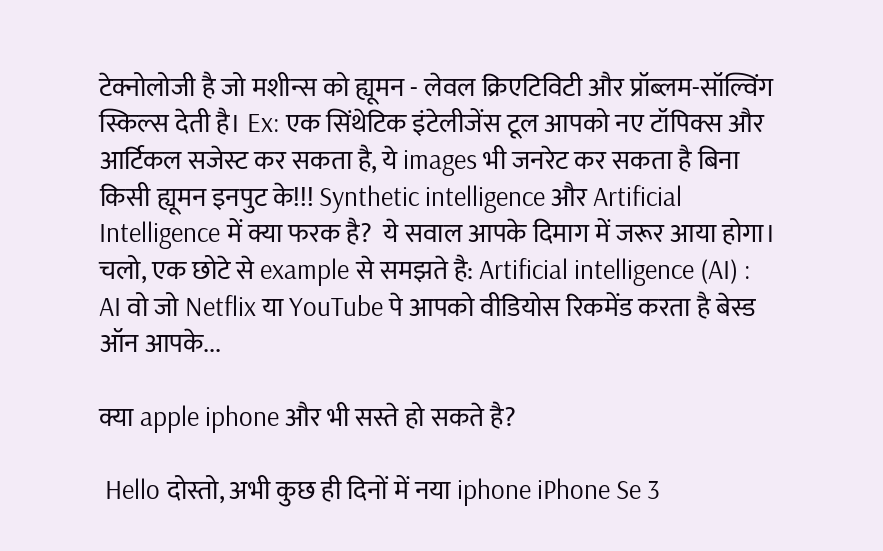टेक्नोलोजी है जो मशीन्स को ह्यूमन - लेवल क्रिएटिविटी और प्रॉब्लम-सॉल्विंग स्किल्स देती है। Ex: एक सिंथेटिक इंटेलीजेंस टूल आपको नए टॉपिक्स और आर्टिकल सजेस्ट कर सकता है, ये images भी जनरेट कर सकता है बिना किसी ह्यूमन इनपुट के!!! Synthetic intelligence और Artificial Intelligence में क्या फरक है?  ये सवाल आपके दिमाग में जरूर आया होगा। चलो, एक छोटे से example से समझते है: Artificial intelligence (AI) : AI वो जो Netflix या YouTube पे आपको वीडियोस रिकमेंड करता है बेस्ड ऑन आपके...

क्या apple iphone और भी सस्ते हो सकते है?

 Hello दोस्तो, अभी कुछ ही दिनों में नया iphone iPhone Se 3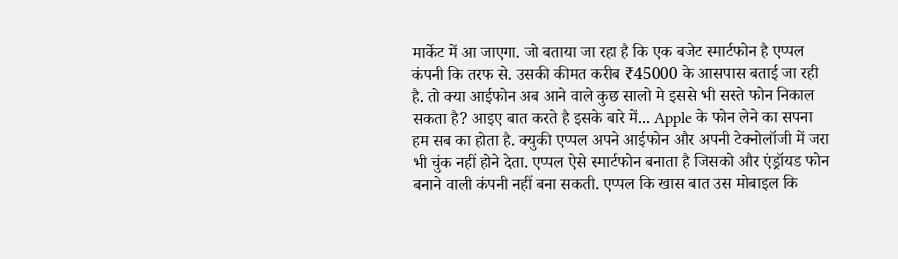मार्केट में आ जाएगा. जो बताया जा रहा है कि एक बजेट स्मार्टफोन है एप्पल कंपनी कि तरफ से. उसकी कीमत करीब ₹45000 के आसपास बताई जा रही है. तो क्या आईफोन अब आने वाले कुछ सालो मे इससे भी सस्ते फोन निकाल सकता है? आइए बात करते है इसके बारे में... Apple के फोन लेने का सपना हम सब का होता है. क्युकी एप्पल अपने आईफोन और अपनी टेक्नोलॉजी में जरा भी चुंक नहीं होने देता. एप्पल ऐसे स्मार्टफोन बनाता है जिसको और एंड्रॉयड फोन बनाने वाली कंपनी नहीं बना सकती. एप्पल कि खास बात उस मोबाइल कि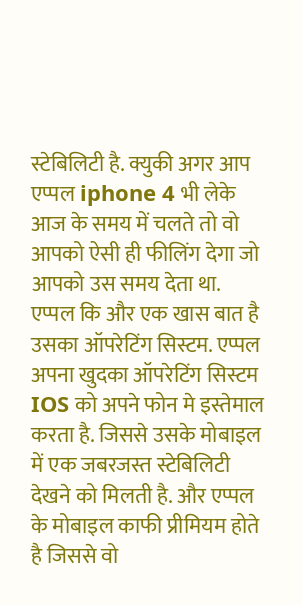स्टेबिलिटी है. क्युकी अगर आप एप्पल iphone 4 भी लेके आज के समय में चलते तो वो आपको ऐसी ही फीलिंग देगा जो आपको उस समय देता था.  एप्पल कि और एक खास बात है उसका ऑपरेटिंग सिस्टम. एप्पल अपना खुदका ऑपरेटिंग सिस्टम IOS को अपने फोन मे इस्तेमाल करता है. जिससे उसके मोबाइल में एक जबरजस्त स्टेबिलिटी देखने को मिलती है. और एप्पल के मोबाइल काफी प्रीमियम होते है जिससे वो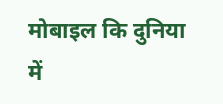मोबाइल कि दुनिया में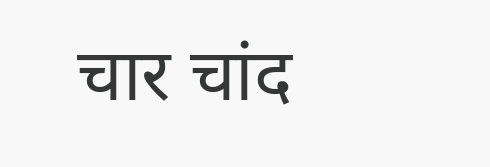चार चांद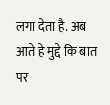लगा देता है. अब आते हे मुद्दे कि बात पर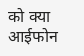को क्या आईफोन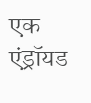एक एंड्रॉयड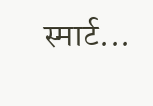स्मार्ट...